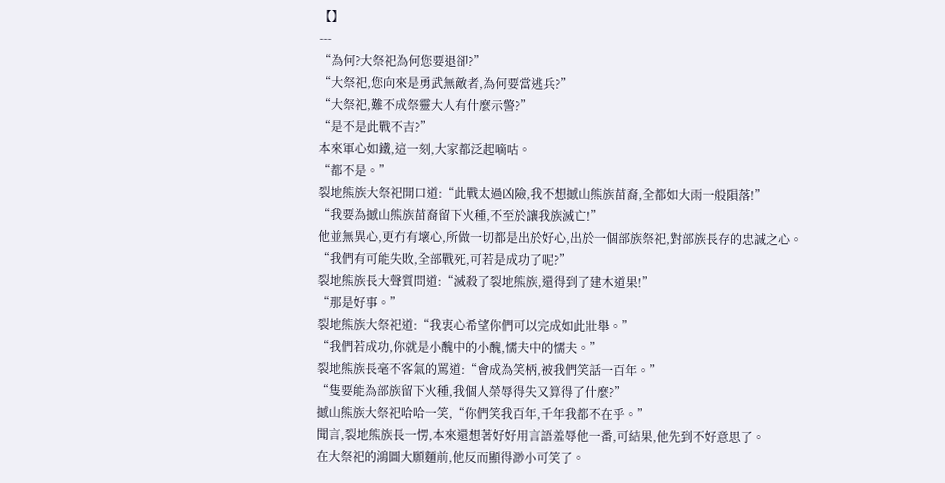【】
---
“為何?大祭祀為何您要退卻?”
“大祭祀,您向來是勇武無敵者,為何要當逃兵?”
“大祭祀,難不成祭靈大人有什麼示警?”
“是不是此戰不吉?”
本來軍心如鐵,這一刻,大家都泛起嘀咕。
“都不是。”
裂地熊族大祭祀開口道:“此戰太過凶險,我不想撼山熊族苗裔,全都如大雨一般隕落!”
“我要為撼山熊族苗裔留下火種,不至於讓我族滅亡!”
他並無異心,更冇有壞心,所做一切都是出於好心,出於一個部族祭祀,對部族長存的忠誠之心。
“我們有可能失敗,全部戰死,可若是成功了呢?”
裂地熊族長大聲質問道:“滅殺了裂地熊族,還得到了建木道果!”
“那是好事。”
裂地熊族大祭祀道:“我衷心希望你們可以完成如此壯舉。”
“我們若成功,你就是小醜中的小醜,懦夫中的懦夫。”
裂地熊族長毫不客氣的罵道:“會成為笑柄,被我們笑話一百年。”
“隻要能為部族留下火種,我個人榮辱得失又算得了什麼?”
撼山熊族大祭祀哈哈一笑,“你們笑我百年,千年我都不在乎。”
聞言,裂地熊族長一愣,本來還想著好好用言語羞辱他一番,可結果,他先到不好意思了。
在大祭祀的鴻圖大願麵前,他反而顯得渺小可笑了。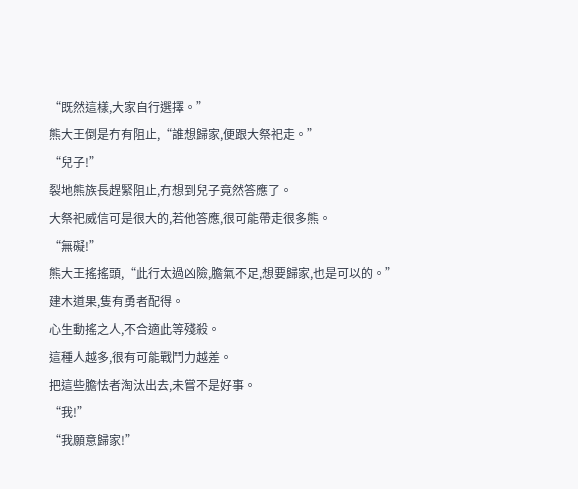“既然這樣,大家自行選擇。”
熊大王倒是冇有阻止,“誰想歸家,便跟大祭祀走。”
“兒子!”
裂地熊族長趕緊阻止,冇想到兒子竟然答應了。
大祭祀威信可是很大的,若他答應,很可能帶走很多熊。
“無礙!”
熊大王搖搖頭,“此行太過凶險,膽氣不足,想要歸家,也是可以的。”
建木道果,隻有勇者配得。
心生動搖之人,不合適此等殘殺。
這種人越多,很有可能戰鬥力越差。
把這些膽怯者淘汰出去,未嘗不是好事。
“我!”
“我願意歸家!”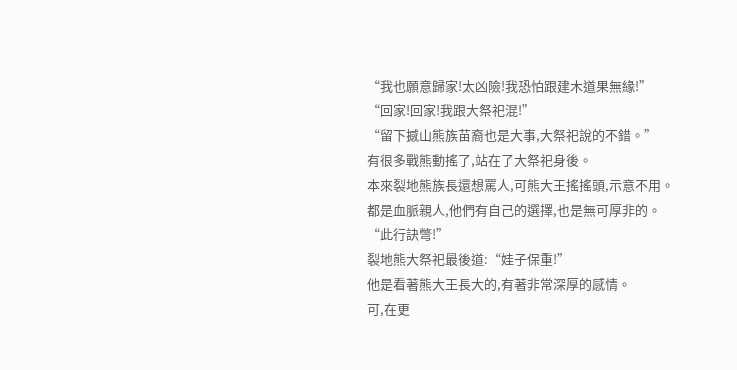“我也願意歸家!太凶險!我恐怕跟建木道果無緣!”
“回家!回家!我跟大祭祀混!”
“留下撼山熊族苗裔也是大事,大祭祀說的不錯。”
有很多戰熊動搖了,站在了大祭祀身後。
本來裂地熊族長還想罵人,可熊大王搖搖頭,示意不用。
都是血脈親人,他們有自己的選擇,也是無可厚非的。
“此行訣彆!”
裂地熊大祭祀最後道:“娃子保重!”
他是看著熊大王長大的,有著非常深厚的感情。
可,在更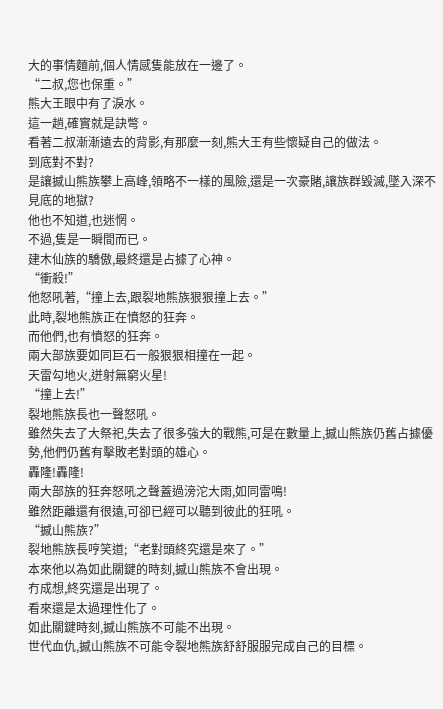大的事情麵前,個人情感隻能放在一邊了。
“二叔,您也保重。”
熊大王眼中有了淚水。
這一趟,確實就是訣彆。
看著二叔漸漸遠去的背影,有那麼一刻,熊大王有些懷疑自己的做法。
到底對不對?
是讓撼山熊族攀上高峰,領略不一樣的風險,還是一次豪賭,讓族群毀滅,墜入深不見底的地獄?
他也不知道,也迷惘。
不過,隻是一瞬間而已。
建木仙族的驕傲,最終還是占據了心神。
“衝殺!”
他怒吼著,“撞上去,跟裂地熊族狠狠撞上去。”
此時,裂地熊族正在憤怒的狂奔。
而他們,也有憤怒的狂奔。
兩大部族要如同巨石一般狠狠相撞在一起。
天雷勾地火,迸射無窮火星!
“撞上去!”
裂地熊族長也一聲怒吼。
雖然失去了大祭祀,失去了很多強大的戰熊,可是在數量上,撼山熊族仍舊占據優勢,他們仍舊有擊敗老對頭的雄心。
轟隆!轟隆!
兩大部族的狂奔怒吼之聲蓋過滂沱大雨,如同雷鳴!
雖然距離還有很遠,可卻已經可以聽到彼此的狂吼。
“撼山熊族?”
裂地熊族長哼笑道;“老對頭終究還是來了。”
本來他以為如此關鍵的時刻,撼山熊族不會出現。
冇成想,終究還是出現了。
看來還是太過理性化了。
如此關鍵時刻,撼山熊族不可能不出現。
世代血仇,撼山熊族不可能令裂地熊族舒舒服服完成自己的目標。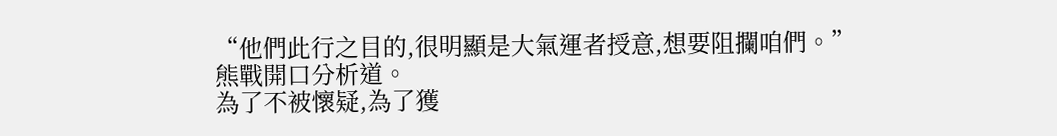“他們此行之目的,很明顯是大氣運者授意,想要阻攔咱們。”
熊戰開口分析道。
為了不被懷疑,為了獲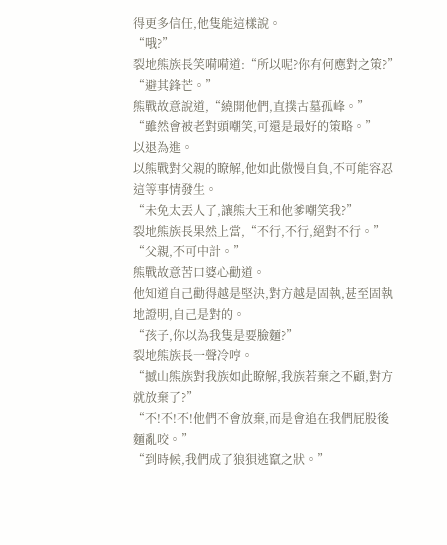得更多信任,他隻能這樣說。
“哦?”
裂地熊族長笑嗬嗬道:“所以呢?你有何應對之策?”
“避其鋒芒。”
熊戰故意說道,“繞開他們,直撲古墓孤峰。”
“雖然會被老對頭嘲笑,可還是最好的策略。”
以退為進。
以熊戰對父親的瞭解,他如此傲慢自負,不可能容忍這等事情發生。
“未免太丟人了,讓熊大王和他爹嘲笑我?”
裂地熊族長果然上當,“不行,不行,絕對不行。”
“父親,不可中計。”
熊戰故意苦口婆心勸道。
他知道自己勸得越是堅決,對方越是固執,甚至固執地證明,自己是對的。
“孩子,你以為我隻是要臉麵?”
裂地熊族長一聲冷哼。
“撼山熊族對我族如此瞭解,我族若棄之不顧,對方就放棄了?”
“不!不!不!他們不會放棄,而是會追在我們屁股後麵亂咬。”
“到時候,我們成了狼狽逃竄之狀。”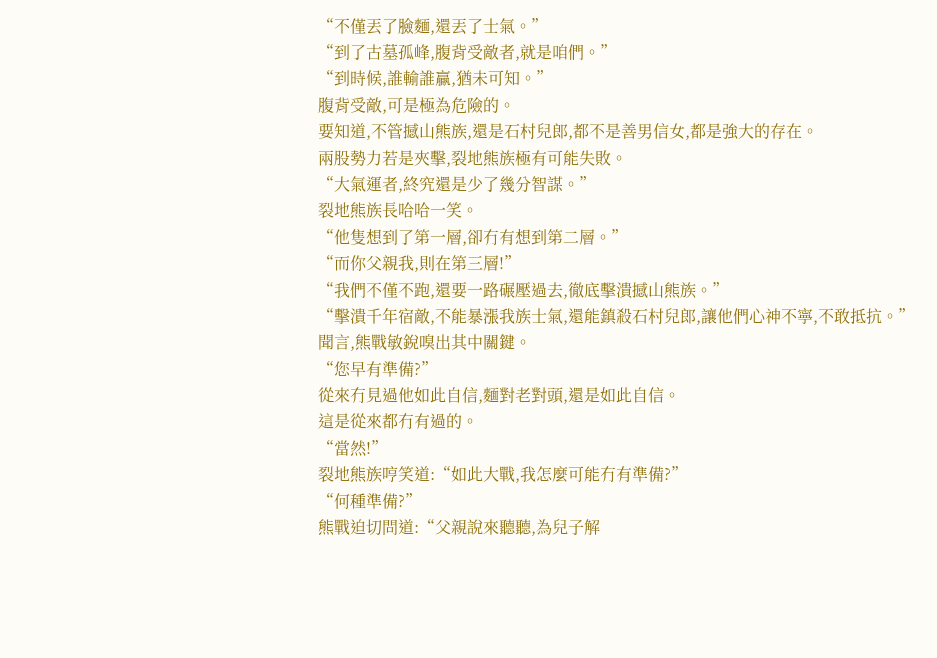“不僅丟了臉麵,還丟了士氣。”
“到了古墓孤峰,腹背受敵者,就是咱們。”
“到時候,誰輸誰贏,猶未可知。”
腹背受敵,可是極為危險的。
要知道,不管撼山熊族,還是石村兒郎,都不是善男信女,都是強大的存在。
兩股勢力若是夾擊,裂地熊族極有可能失敗。
“大氣運者,終究還是少了幾分智謀。”
裂地熊族長哈哈一笑。
“他隻想到了第一層,卻冇有想到第二層。”
“而你父親我,則在第三層!”
“我們不僅不跑,還要一路碾壓過去,徹底擊潰撼山熊族。”
“擊潰千年宿敵,不能暴漲我族士氣,還能鎮殺石村兒郎,讓他們心神不寧,不敢抵抗。”
聞言,熊戰敏銳嗅出其中關鍵。
“您早有準備?”
從來冇見過他如此自信,麵對老對頭,還是如此自信。
這是從來都冇有過的。
“當然!”
裂地熊族哼笑道:“如此大戰,我怎麼可能冇有準備?”
“何種準備?”
熊戰迫切問道:“父親說來聽聽,為兒子解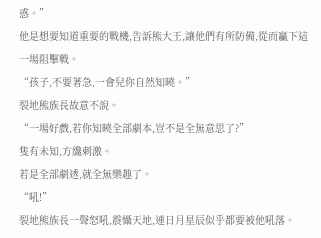惑。”
他是想要知道重要的戰機,告訴熊大王,讓他們有所防備,從而贏下這一場阻擊戰。
“孩子,不要著急,一會兒你自然知曉。”
裂地熊族長故意不說。
“一場好戲,若你知曉全部劇本,豈不是全無意思了?”
隻有未知,方纔刺激。
若是全部劇透,就全無樂趣了。
“吼!”
裂地熊族長一聲怒吼,震懾天地,連日月星辰似乎都要被他吼落。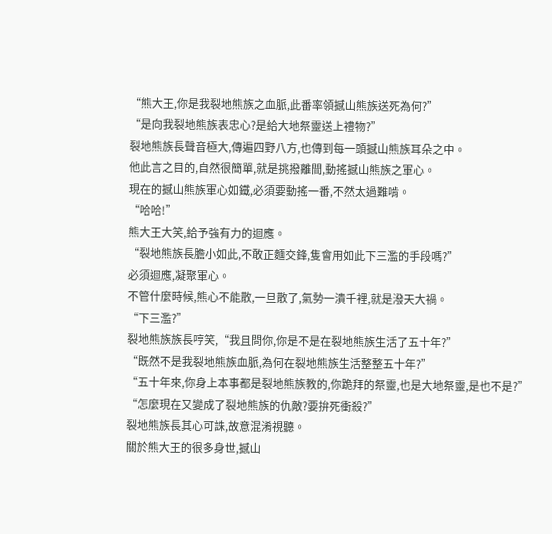“熊大王,你是我裂地熊族之血脈,此番率領撼山熊族送死為何?”
“是向我裂地熊族表忠心?是給大地祭靈送上禮物?”
裂地熊族長聲音極大,傳遍四野八方,也傳到每一頭撼山熊族耳朵之中。
他此言之目的,自然很簡單,就是挑撥離間,動搖撼山熊族之軍心。
現在的撼山熊族軍心如鐵,必須要動搖一番,不然太過難啃。
“哈哈!”
熊大王大笑,給予強有力的迴應。
“裂地熊族長膽小如此,不敢正麵交鋒,隻會用如此下三濫的手段嗎?”
必須迴應,凝聚軍心。
不管什麼時候,熊心不能散,一旦散了,氣勢一潰千裡,就是潑天大禍。
“下三濫?”
裂地熊族族長哼笑,“我且問你,你是不是在裂地熊族生活了五十年?”
“既然不是我裂地熊族血脈,為何在裂地熊族生活整整五十年?”
“五十年來,你身上本事都是裂地熊族教的,你跪拜的祭靈,也是大地祭靈,是也不是?”
“怎麼現在又變成了裂地熊族的仇敵?要拚死衝殺?”
裂地熊族長其心可誅,故意混淆視聽。
關於熊大王的很多身世,撼山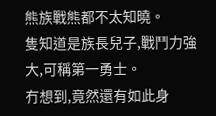熊族戰熊都不太知曉。
隻知道是族長兒子,戰鬥力強大,可稱第一勇士。
冇想到,竟然還有如此身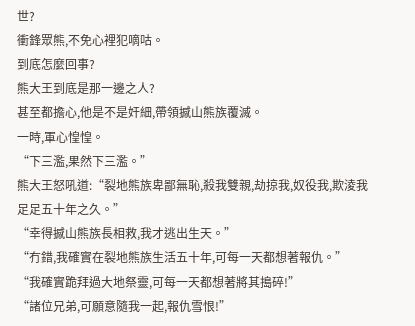世?
衝鋒眾熊,不免心裡犯嘀咕。
到底怎麼回事?
熊大王到底是那一邊之人?
甚至都擔心,他是不是奸細,帶領撼山熊族覆滅。
一時,軍心惶惶。
“下三濫,果然下三濫。”
熊大王怒吼道:“裂地熊族卑鄙無恥,殺我雙親,劫掠我,奴役我,欺淩我足足五十年之久。”
“幸得撼山熊族長相救,我才逃出生天。”
“冇錯,我確實在裂地熊族生活五十年,可每一天都想著報仇。”
“我確實跪拜過大地祭靈,可每一天都想著將其搗碎!”
“諸位兄弟,可願意隨我一起,報仇雪恨!”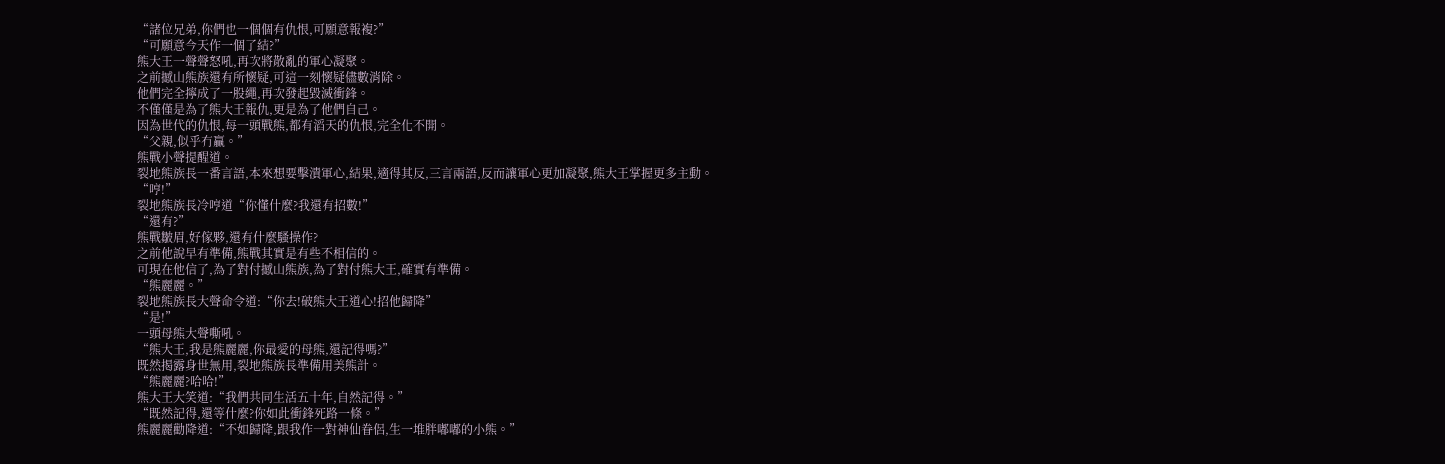“諸位兄弟,你們也一個個有仇恨,可願意報複?”
“可願意今天作一個了結?”
熊大王一聲聲怒吼,再次將散亂的軍心凝聚。
之前撼山熊族還有所懷疑,可這一刻懷疑儘數消除。
他們完全擰成了一股繩,再次發起毀滅衝鋒。
不僅僅是為了熊大王報仇,更是為了他們自己。
因為世代的仇恨,每一頭戰熊,都有滔天的仇恨,完全化不開。
“父親,似乎冇贏。”
熊戰小聲提醒道。
裂地熊族長一番言語,本來想要擊潰軍心,結果,適得其反,三言兩語,反而讓軍心更加凝聚,熊大王掌握更多主動。
“哼!”
裂地熊族長冷哼道“你懂什麼?我還有招數!”
“還有?”
熊戰皺眉,好傢夥,還有什麼騷操作?
之前他說早有準備,熊戰其實是有些不相信的。
可現在他信了,為了對付撼山熊族,為了對付熊大王,確實有準備。
“熊麗麗。”
裂地熊族長大聲命令道:“你去!破熊大王道心!招他歸降”
“是!”
一頭母熊大聲嘶吼。
“熊大王,我是熊麗麗,你最愛的母熊,還記得嗎?”
既然揭露身世無用,裂地熊族長準備用美熊計。
“熊麗麗?哈哈!”
熊大王大笑道:“我們共同生活五十年,自然記得。”
“既然記得,還等什麼?你如此衝鋒死路一條。”
熊麗麗勸降道:“不如歸降,跟我作一對神仙眷侶,生一堆胖嘟嘟的小熊。”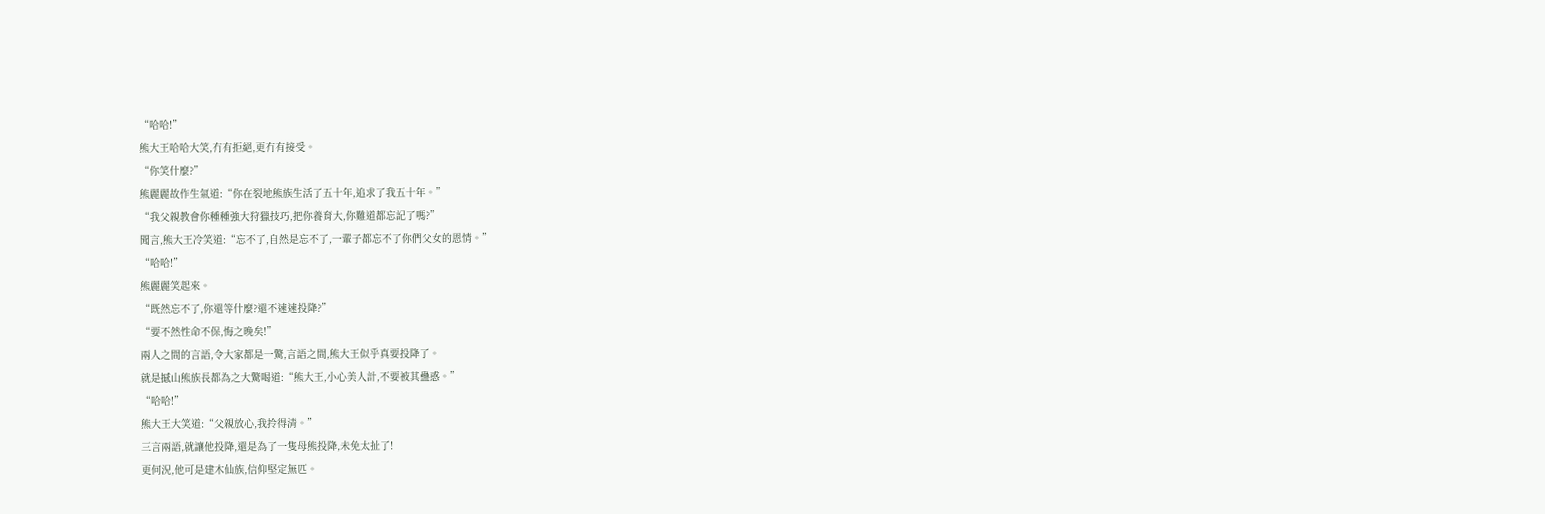“哈哈!”
熊大王哈哈大笑,冇有拒絕,更冇有接受。
“你笑什麼?”
熊麗麗故作生氣道:“你在裂地熊族生活了五十年,追求了我五十年。”
“我父親教會你種種強大狩獵技巧,把你養育大,你難道都忘記了嗎?”
聞言,熊大王冷笑道:“忘不了,自然是忘不了,一輩子都忘不了你們父女的恩情。”
“哈哈!”
熊麗麗笑起來。
“既然忘不了,你還等什麼?還不速速投降?”
“要不然性命不保,悔之晚矣!”
兩人之間的言語,令大家都是一驚,言語之間,熊大王似乎真要投降了。
就是撼山熊族長都為之大驚喝道:“熊大王,小心美人計,不要被其蠱惑。”
“哈哈!”
熊大王大笑道:“父親放心,我拎得清。”
三言兩語,就讓他投降,還是為了一隻母熊投降,未免太扯了!
更何況,他可是建木仙族,信仰堅定無匹。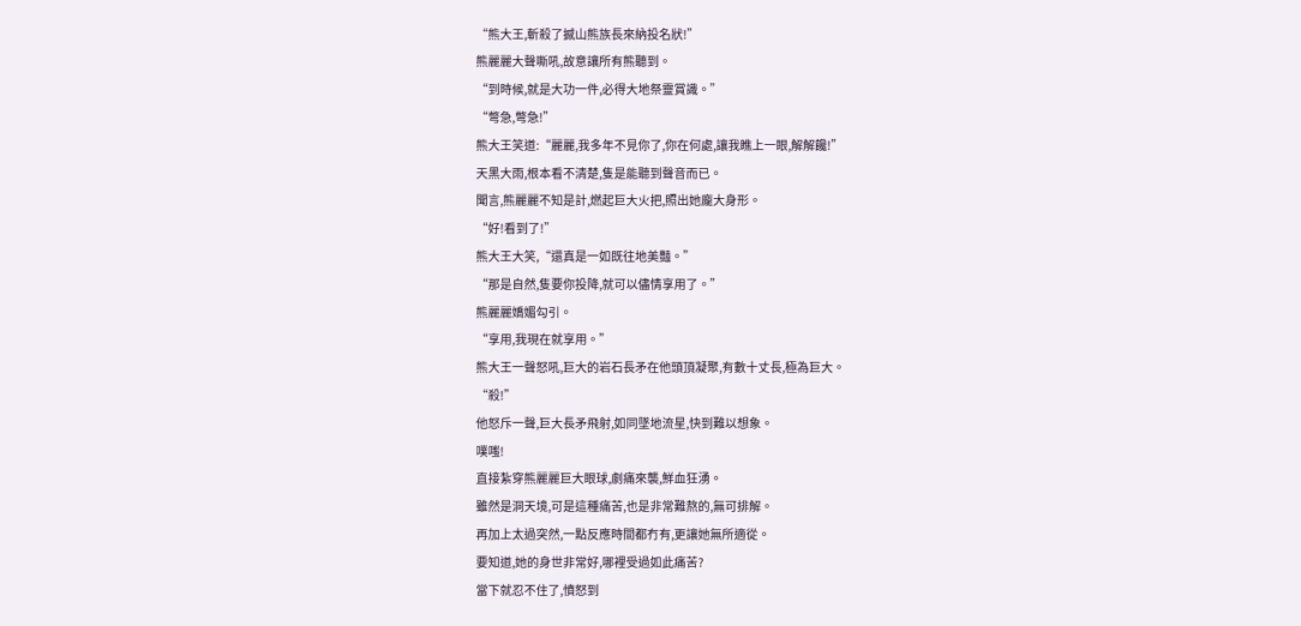“熊大王,斬殺了撼山熊族長來納投名狀!”
熊麗麗大聲嘶吼,故意讓所有熊聽到。
“到時候,就是大功一件,必得大地祭靈賞識。”
“彆急,彆急!”
熊大王笑道:“麗麗,我多年不見你了,你在何處,讓我瞧上一眼,解解饞!”
天黑大雨,根本看不清楚,隻是能聽到聲音而已。
聞言,熊麗麗不知是計,燃起巨大火把,照出她龐大身形。
“好!看到了!”
熊大王大笑,“還真是一如既往地美豔。”
“那是自然,隻要你投降,就可以儘情享用了。”
熊麗麗嬌媚勾引。
“享用,我現在就享用。”
熊大王一聲怒吼,巨大的岩石長矛在他頭頂凝聚,有數十丈長,極為巨大。
“殺!”
他怒斥一聲,巨大長矛飛射,如同墜地流星,快到難以想象。
噗嗤!
直接紮穿熊麗麗巨大眼球,劇痛來襲,鮮血狂湧。
雖然是洞天境,可是這種痛苦,也是非常難熬的,無可排解。
再加上太過突然,一點反應時間都冇有,更讓她無所適從。
要知道,她的身世非常好,哪裡受過如此痛苦?
當下就忍不住了,憤怒到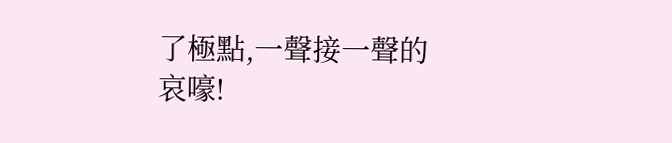了極點,一聲接一聲的哀嚎!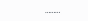………